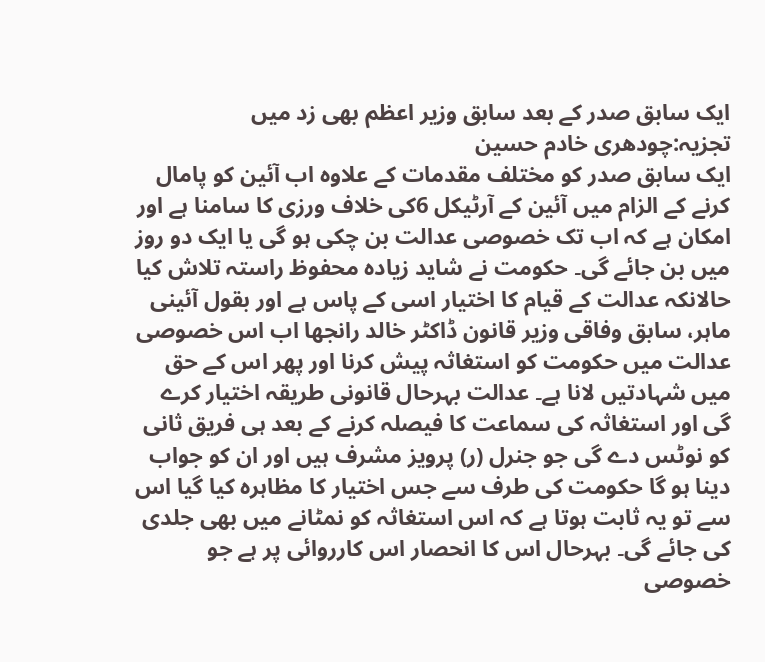ایک سابق صدر کے بعد سابق وزیر اعظم بھی زد میں تجزیہ:چودھری خادم حسین
ایک سابق صدر کو مختلف مقدمات کے علاوہ اب آئین کو پامال کرنے کے الزام میں آئین کے آرٹیکل 6کی خلاف ورزی کا سامنا ہے اور امکان ہے کہ اب تک خصوصی عدالت بن چکی ہو گی یا ایک دو روز میں بن جائے گی۔ حکومت نے شاید زیادہ محفوظ راستہ تلاش کیا حالانکہ عدالت کے قیام کا اختیار اسی کے پاس ہے اور بقول آئینی ماہر، سابق وفاقی وزیر قانون ڈاکٹر خالد رانجھا اب اس خصوصی عدالت میں حکومت کو استغاثہ پیش کرنا اور پھر اس کے حق میں شہادتیں لانا ہے۔ عدالت بہرحال قانونی طریقہ اختیار کرے گی اور استغاثہ کی سماعت کا فیصلہ کرنے کے بعد ہی فریق ثانی کو نوٹس دے گی جو جنرل (ر) پرویز مشرف ہیں اور ان کو جواب دینا ہو گا حکومت کی طرف سے جس اختیار کا مظاہرہ کیا گیا اس سے تو یہ ثابت ہوتا ہے کہ اس استغاثہ کو نمٹانے میں بھی جلدی کی جائے گی۔ بہرحال اس کا انحصار اس کارروائی پر ہے جو خصوصی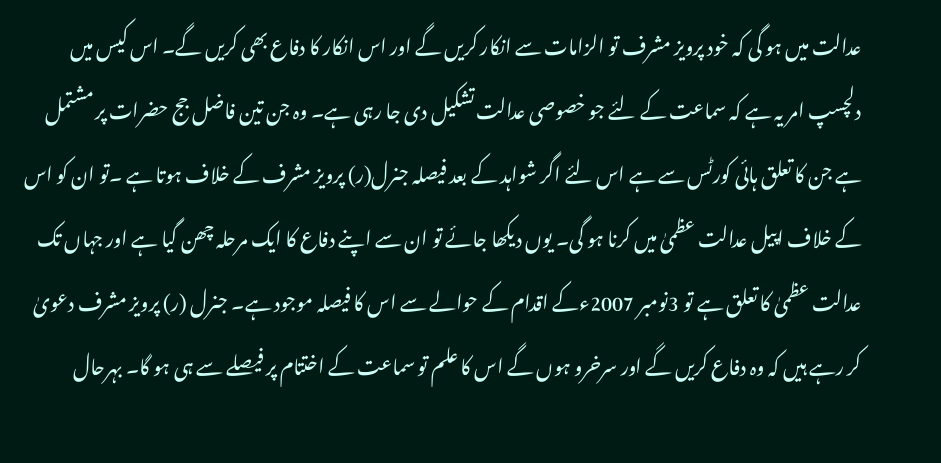عدالت میں ہو گی کہ خود پرویز مشرف تو الزامات سے انکار کریں گے اور اس انکار کا دفاع بھی کریں گے۔ اس کیس میں دلچسپ امر یہ ہے کہ سماعت کے لئے جو خصوصی عدالت تشکیل دی جا رہی ہے۔ وہ جن تین فاضل جج حضرات پر مشتمل ہے جن کا تعلق ہائی کورٹس سے ہے اس لئے اگر شواہد کے بعد فیصلہ جنرل(ر) پرویز مشرف کے خلاف ہوتا ہے ۔تو ان کو اس کے خلاف اپیل عدالت عظمیٰ میں کرنا ہو گی۔ یوں دیکھا جائے تو ان سے اپنے دفاع کا ایک مرحلہ چھن گیا ہے اور جہاں تک عدالت عظمیٰ کا تعلق ہے تو 3نومبر 2007ءکے اقدام کے حوالے سے اس کا فیصلہ موجود ہے۔ جنرل (ر) پرویز مشرف دعویٰ کر رہے ہیں کہ وہ دفاع کریں گے اور سرخرو ہوں گے اس کا علم تو سماعت کے اختتام پر فیصلے سے ہی ہو گا۔ بہرحال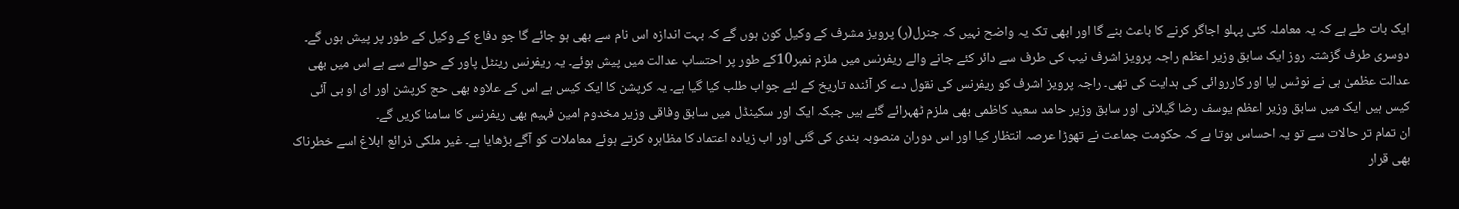ایک بات طے ہے کہ یہ معاملہ کئی پہلو اجاگر کرنے کا باعث بنے گا اور ابھی تک یہ واضح نہیں کہ جنرل(ر) پرویز مشرف کے وکیل کون ہوں گے کہ بہت اندازہ اس نام سے بھی ہو جائے گا جو دفاع کے وکیل کے طور پر پیش ہوں گے۔
دوسری طرف گزشتہ روز ایک سابق وزیر اعظم راجہ پرویز اشرف نیب کی طرف سے دائر کئے جانے والے ریفرنس میں ملزم نمبر10کے طور پر احتساب عدالت میں پیش ہوئے۔ یہ ریفرنس رینٹل پاور کے حوالے سے ہے اس میں بھی عدالت عظمیٰ ہی نے نوٹس لیا اور کارروائی کی ہدایت کی تھی۔ راجہ پرویز اشرف کو ریفرنس کی نقول دے کر آئندہ تاریخ کے لئے جواب طلب کیا گیا ہے۔ یہ کرپشن کا ایک کیس ہے اس کے علاوہ بھی حج کرپشن اور ای او بی آئی کیس ہیں ایک میں سابق وزیر اعظم یوسف رضا گیلانی اور سابق وزیر حامد سعید کاظمی بھی ملزم ٹھہرائے گئے ہیں جبکہ ایک اور سکینڈل میں سابق وفاقی وزیر مخدوم امین فہیم بھی ریفرنس کا سامنا کریں گے۔
ان تمام تر حالات سے تو یہ احساس ہوتا ہے کہ حکومت جماعت نے تھوڑا عرصہ انتظار کیا اور اس دوران منصوبہ بندی کی گئی اور اب زیادہ اعتماد کا مظاہرہ کرتے ہوئے معاملات کو آگے بڑھایا ہے۔ غیر ملکی ذرائع ابلاغ اسے خطرناک بھی قرار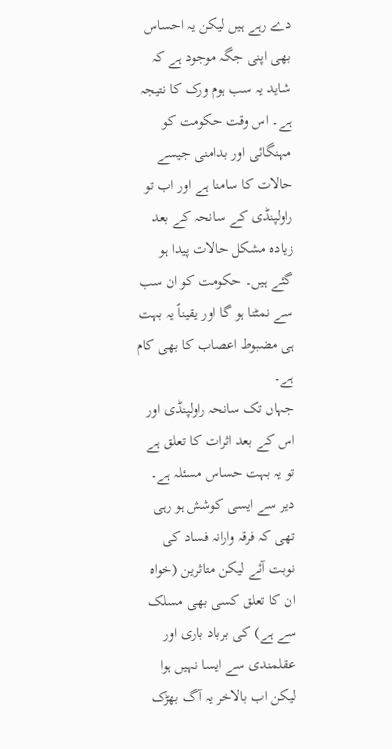دے رہے ہیں لیکن یہ احساس بھی اپنی جگہ موجود ہے کہ شاید یہ سب ہوم ورک کا نتیجہ ہے۔ اس وقت حکومت کو مہنگائی اور بدامنی جیسے حالات کا سامنا ہے اور اب تو راولپنڈی کے سانحہ کے بعد زیادہ مشکل حالات پیدا ہو گئے ہیں۔ حکومت کو ان سب سے نمٹنا ہو گا اور یقیناً یہ بہت ہی مضبوط اعصاب کا بھی کام ہے۔
جہاں تک سانحہ راولپنڈی اور اس کے بعد اثرات کا تعلق ہے تو یہ بہت حساس مسئلہ ہے۔ دیر سے ایسی کوشش ہو رہی تھی کہ فرقہ وارانہ فساد کی نوبت آئے لیکن متاثرین (خواہ ان کا تعلق کسی بھی مسلک سے ہے) کی برباد باری اور عقلمندی سے ایسا نہیں ہوا لیکن اب بالاخر یہ آگ بھڑک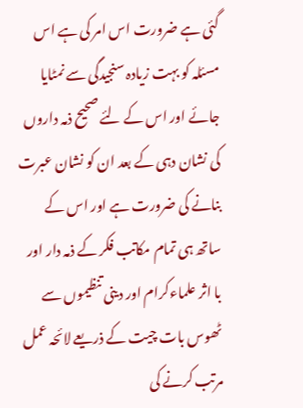گئی ہے ضرورت اس امر کی ہے اس مسئلہ کو بہت زیادہ سنجیدگی سے نمٹایا جائے اور اس کے لئے صحیح ذمہ داروں کی نشان دہی کے بعد ان کو نشان عبرت بنانے کی ضرورت ہے اور اس کے ساتھ ہی تمام مکاتب فکر کے ذمہ دار اور با اثر علماءکرام اور دینی تنظیموں سے ٹھوس بات چیت کے ذریعے لائحہ عمل مرتب کرنے کی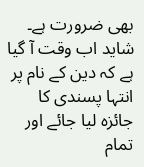بھی ضرورت ہے۔ شاید اب وقت آ گیا ہے کہ دین کے نام پر انتہا پسندی کا جائزہ لیا جائے اور تمام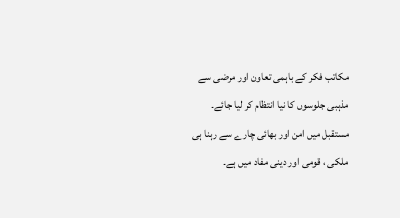مکاتب فکر کے باہمی تعاون اور مرضی سے مذہبی جلوسوں کا نیا انتظام کر لیا جائے۔ مستقبل میں امن اور بھائی چارے سے رہنا ہی ملکی ، قومی اور دینی مفاد میں ہے۔